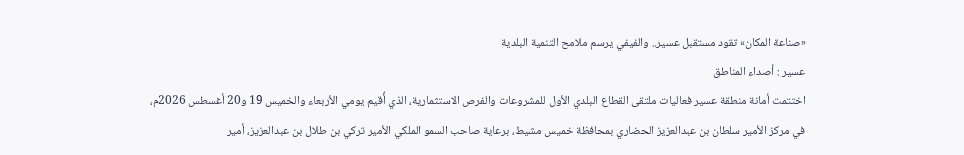«صناعة المكان» تقود مستقبل عسير.. والفيفي يرسم ملامح التنمية البلدية
عسير : أصداء المناطق
اختتمت أمانة منطقة عسير فعاليات ملتقى القطاع البلدي الأول للمشروعات والفرص الاستثمارية، الذي أُقيم يومي الأربعاء والخميس 19 و20 أغسطس 2026م، في مركز الأمير سلطان بن عبدالعزيز الحضاري بمحافظة خميس مشيط، برعاية صاحب السمو الملكي الأمير تركي بن طلال بن عبدالعزيز، أمير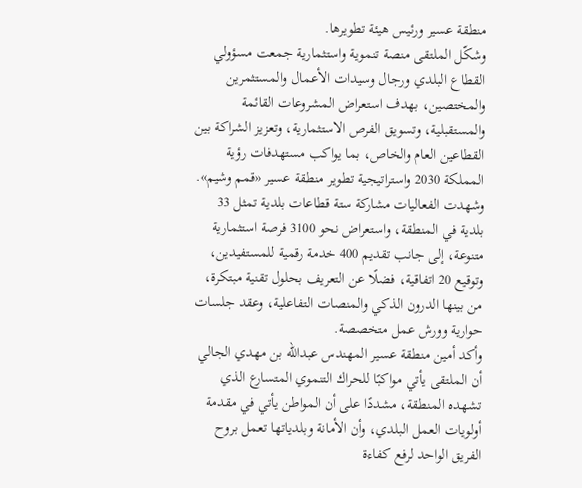منطقة عسير ورئيس هيئة تطويرها.
وشكّل الملتقى منصة تنموية واستثمارية جمعت مسؤولي القطاع البلدي ورجال وسيدات الأعمال والمستثمرين والمختصين، بهدف استعراض المشروعات القائمة والمستقبلية، وتسويق الفرص الاستثمارية، وتعزيز الشراكة بين القطاعين العام والخاص، بما يواكب مستهدفات رؤية المملكة 2030 واستراتيجية تطوير منطقة عسير «قمم وشيم».
وشهدت الفعاليات مشاركة ستة قطاعات بلدية تمثل 33 بلدية في المنطقة، واستعراض نحو 3100 فرصة استثمارية متنوعة، إلى جانب تقديم 400 خدمة رقمية للمستفيدين، وتوقيع 20 اتفاقية، فضلًا عن التعريف بحلول تقنية مبتكرة، من بينها الدرون الذكي والمنصات التفاعلية، وعقد جلسات حوارية وورش عمل متخصصة.
وأكد أمين منطقة عسير المهندس عبدالله بن مهدي الجالي أن الملتقى يأتي مواكبًا للحراك التنموي المتسارع الذي تشهده المنطقة، مشددًا على أن المواطن يأتي في مقدمة أولويات العمل البلدي، وأن الأمانة وبلدياتها تعمل بروح الفريق الواحد لرفع كفاءة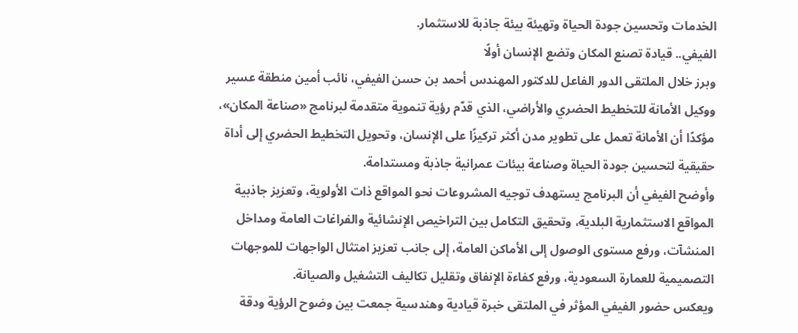الخدمات وتحسين جودة الحياة وتهيئة بيئة جاذبة للاستثمار.
الفيفي.. قيادة تصنع المكان وتضع الإنسان أولًا
وبرز خلال الملتقى الدور الفاعل للدكتور المهندس أحمد بن حسن الفيفي، نائب أمين منطقة عسير ووكيل الأمانة للتخطيط الحضري والأراضي، الذي قدّم رؤية تنموية متقدمة لبرنامج «صناعة المكان»، مؤكدًا أن الأمانة تعمل على تطوير مدن أكثر تركيزًا على الإنسان، وتحويل التخطيط الحضري إلى أداة حقيقية لتحسين جودة الحياة وصناعة بيئات عمرانية جاذبة ومستدامة.
وأوضح الفيفي أن البرنامج يستهدف توجيه المشروعات نحو المواقع ذات الأولوية، وتعزيز جاذبية المواقع الاستثمارية البلدية، وتحقيق التكامل بين التراخيص الإنشائية والفراغات العامة ومداخل المنشآت، ورفع مستوى الوصول إلى الأماكن العامة، إلى جانب تعزيز امتثال الواجهات للموجهات التصميمية للعمارة السعودية، ورفع كفاءة الإنفاق وتقليل تكاليف التشغيل والصيانة.
ويعكس حضور الفيفي المؤثر في الملتقى خبرة قيادية وهندسية جمعت بين وضوح الرؤية ودقة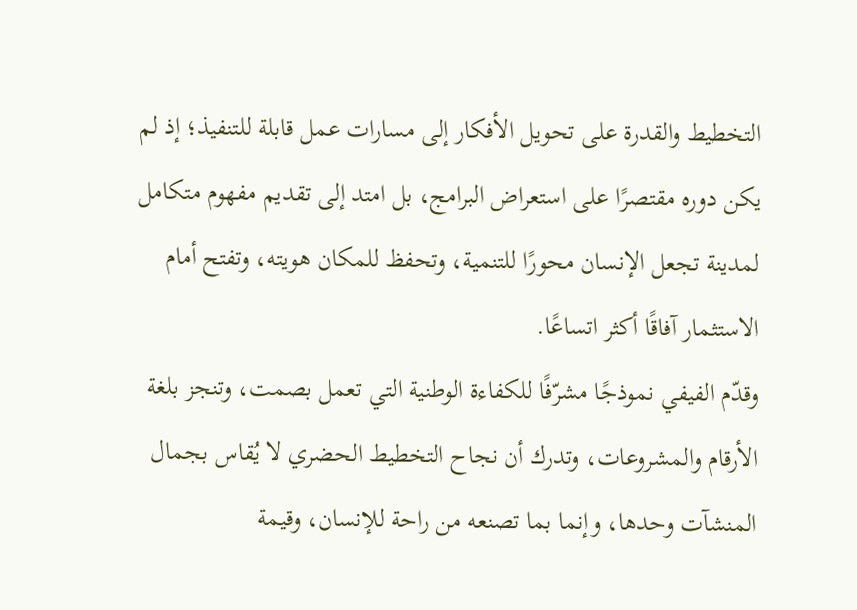التخطيط والقدرة على تحويل الأفكار إلى مسارات عمل قابلة للتنفيذ؛ إذ لم يكن دوره مقتصرًا على استعراض البرامج، بل امتد إلى تقديم مفهوم متكامل لمدينة تجعل الإنسان محورًا للتنمية، وتحفظ للمكان هويته، وتفتح أمام الاستثمار آفاقًا أكثر اتساعًا.
وقدّم الفيفي نموذجًا مشرّفًا للكفاءة الوطنية التي تعمل بصمت، وتنجز بلغة الأرقام والمشروعات، وتدرك أن نجاح التخطيط الحضري لا يُقاس بجمال المنشآت وحدها، وإنما بما تصنعه من راحة للإنسان، وقيمة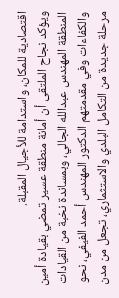اقتصادية للمكان، واستدامة للأجيال المقبلة.
ويؤكد نجاح الملتقى أن أمانة منطقة عسير تمضي بقيادة أمين المنطقة المهندس عبدالله الجالي، وبمساندة نخبة من القيادات والكفاءات وفي مقدمتهم الدكتور المهندس أحمد الفيفي، نحو مرحلة جديدة من التكامل البلدي والاستثماري، تجعل من مدن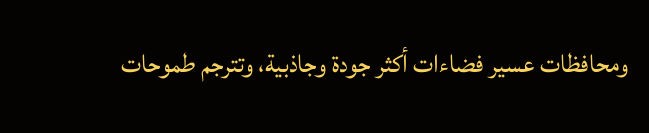ومحافظات عسير فضاءات أكثر جودة وجاذبية، وتترجم طموحات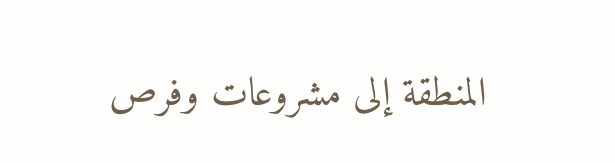المنطقة إلى مشروعات وفرص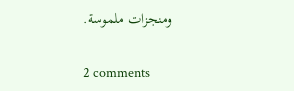ومنجزات ملموسة.


2 comments